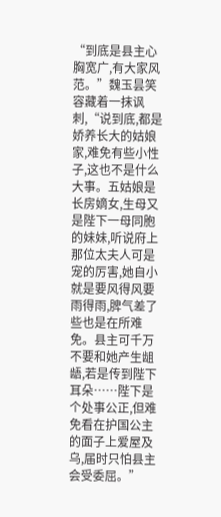“到底是县主心胸宽广,有大家风范。”魏玉昙笑容藏着一抹讽刺,“说到底,都是娇养长大的姑娘家,难免有些小性子,这也不是什么大事。五姑娘是长房嫡女,生母又是陛下一母同胞的妹妹,听说府上那位太夫人可是宠的厉害,她自小就是要风得风要雨得雨,脾气差了些也是在所难免。县主可千万不要和她产生龃龉,若是传到陛下耳朵……陛下是个处事公正,但难免看在护国公主的面子上爱屋及乌,届时只怕县主会受委屈。”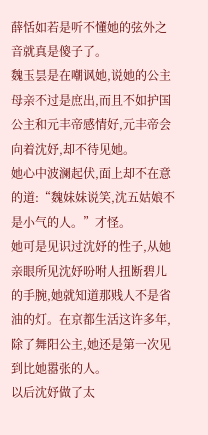薛恬如若是听不懂她的弦外之音就真是傻子了。
魏玉昙是在嘲讽她,说她的公主母亲不过是庶出,而且不如护国公主和元丰帝感情好,元丰帝会向着沈妤,却不待见她。
她心中波澜起伏,面上却不在意的道:“魏妹妹说笑,沈五姑娘不是小气的人。”才怪。
她可是见识过沈妤的性子,从她亲眼所见沈妤吩咐人扭断碧儿的手腕,她就知道那贱人不是省油的灯。在京都生活这许多年,除了舞阳公主,她还是第一次见到比她嚣张的人。
以后沈妤做了太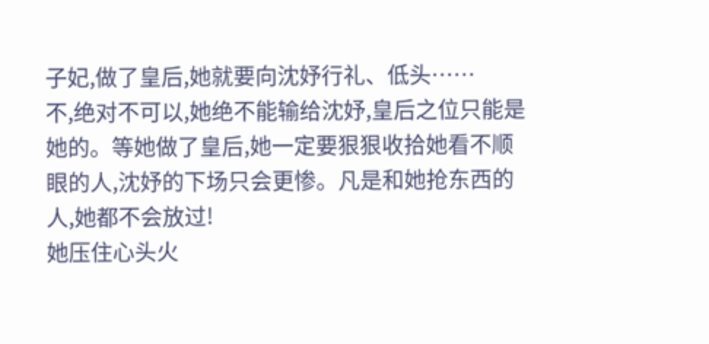子妃,做了皇后,她就要向沈妤行礼、低头……
不,绝对不可以,她绝不能输给沈妤,皇后之位只能是她的。等她做了皇后,她一定要狠狠收拾她看不顺眼的人,沈妤的下场只会更惨。凡是和她抢东西的人,她都不会放过!
她压住心头火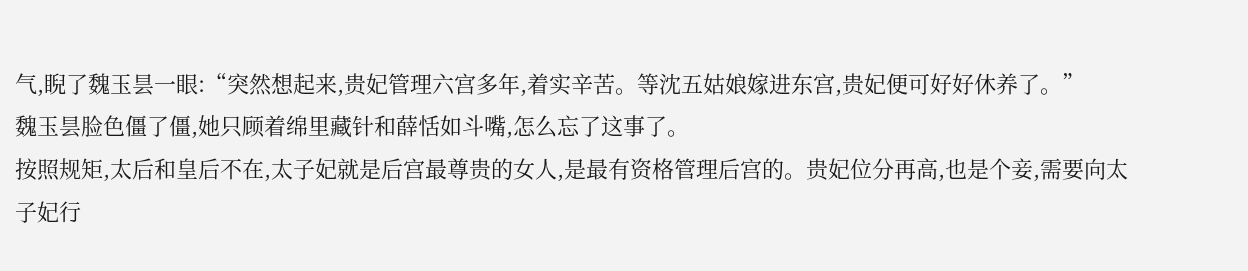气,睨了魏玉昙一眼:“突然想起来,贵妃管理六宫多年,着实辛苦。等沈五姑娘嫁进东宫,贵妃便可好好休养了。”
魏玉昙脸色僵了僵,她只顾着绵里藏针和薛恬如斗嘴,怎么忘了这事了。
按照规矩,太后和皇后不在,太子妃就是后宫最尊贵的女人,是最有资格管理后宫的。贵妃位分再高,也是个妾,需要向太子妃行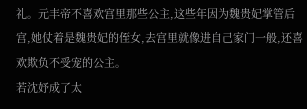礼。元丰帝不喜欢宫里那些公主,这些年因为魏贵妃掌管后宫,她仗着是魏贵妃的侄女,去宫里就像进自己家门一般,还喜欢欺负不受宠的公主。
若沈妤成了太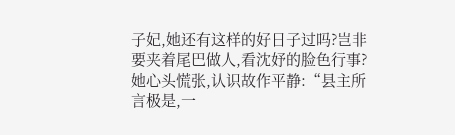子妃,她还有这样的好日子过吗?岂非要夹着尾巴做人,看沈妤的脸色行事?
她心头慌张,认识故作平静:“县主所言极是,一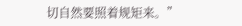切自然要照着规矩来。”